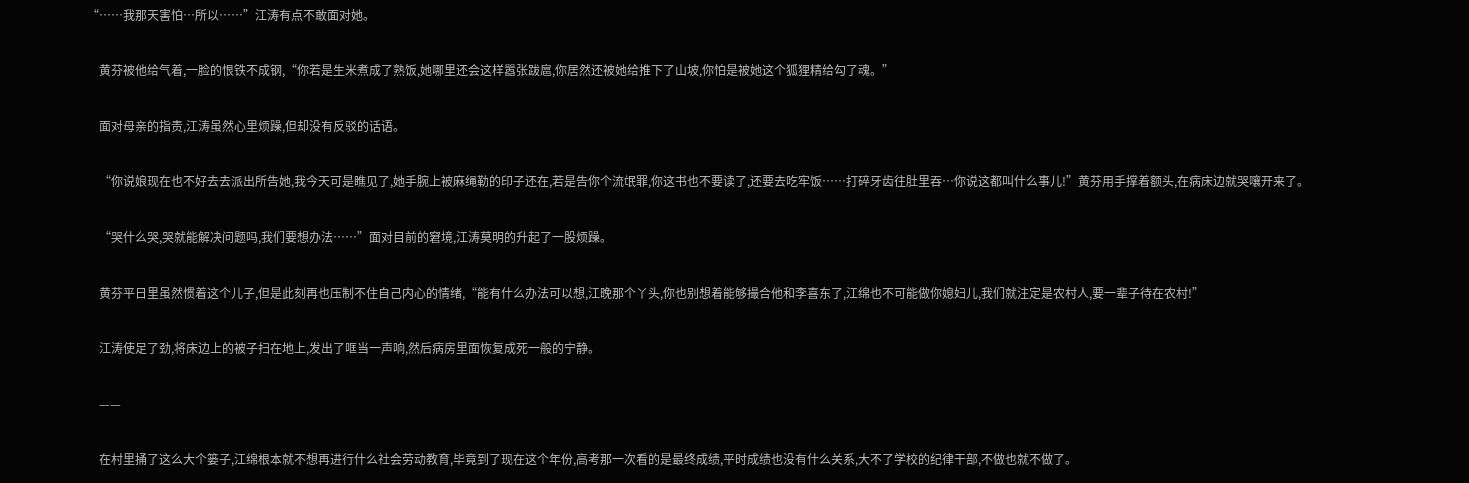“……我那天害怕…所以……”江涛有点不敢面对她。

    黄芬被他给气着,一脸的恨铁不成钢,“你若是生米煮成了熟饭,她哪里还会这样嚣张跋扈,你居然还被她给推下了山坡,你怕是被她这个狐狸精给勾了魂。”

    面对母亲的指责,江涛虽然心里烦躁,但却没有反驳的话语。

    “你说娘现在也不好去去派出所告她,我今天可是瞧见了,她手腕上被麻绳勒的印子还在,若是告你个流氓罪,你这书也不要读了,还要去吃牢饭……打碎牙齿往肚里吞…你说这都叫什么事儿!”黄芬用手撑着额头,在病床边就哭嚷开来了。

    “哭什么哭,哭就能解决问题吗,我们要想办法……”面对目前的窘境,江涛莫明的升起了一股烦躁。

    黄芬平日里虽然惯着这个儿子,但是此刻再也压制不住自己内心的情绪,“能有什么办法可以想,江晚那个丫头,你也别想着能够撮合他和李喜东了,江绵也不可能做你媳妇儿,我们就注定是农村人,要一辈子待在农村!”

    江涛使足了劲,将床边上的被子扫在地上,发出了哐当一声响,然后病房里面恢复成死一般的宁静。

    ——

    在村里捅了这么大个篓子,江绵根本就不想再进行什么社会劳动教育,毕竟到了现在这个年份,高考那一次看的是最终成绩,平时成绩也没有什么关系,大不了学校的纪律干部,不做也就不做了。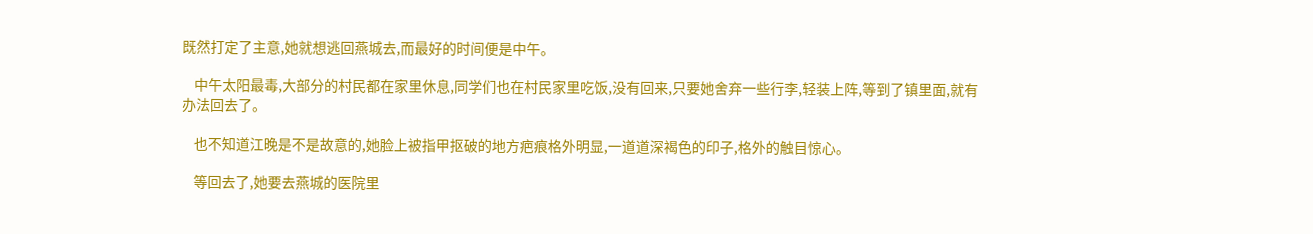既然打定了主意,她就想逃回燕城去,而最好的时间便是中午。

    中午太阳最毒,大部分的村民都在家里休息,同学们也在村民家里吃饭,没有回来,只要她舍弃一些行李,轻装上阵,等到了镇里面,就有办法回去了。

    也不知道江晚是不是故意的,她脸上被指甲抠破的地方疤痕格外明显,一道道深褐色的印子,格外的触目惊心。

    等回去了,她要去燕城的医院里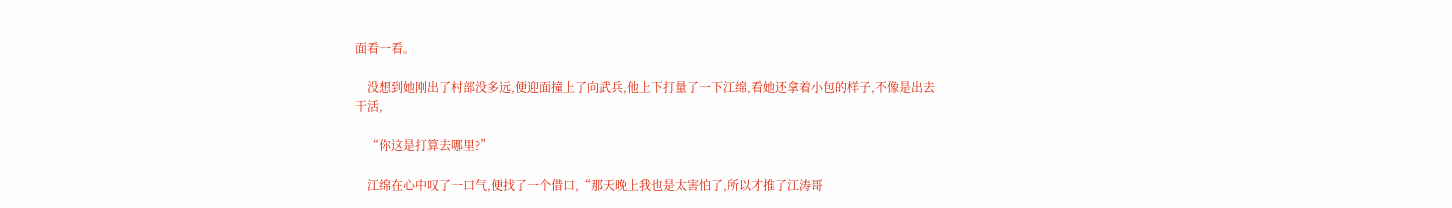面看一看。

    没想到她刚出了村部没多远,便迎面撞上了向武兵,他上下打量了一下江绵,看她还拿着小包的样子,不像是出去干活,

    “你这是打算去哪里?”

    江绵在心中叹了一口气,便找了一个借口,“那天晚上我也是太害怕了,所以才推了江涛哥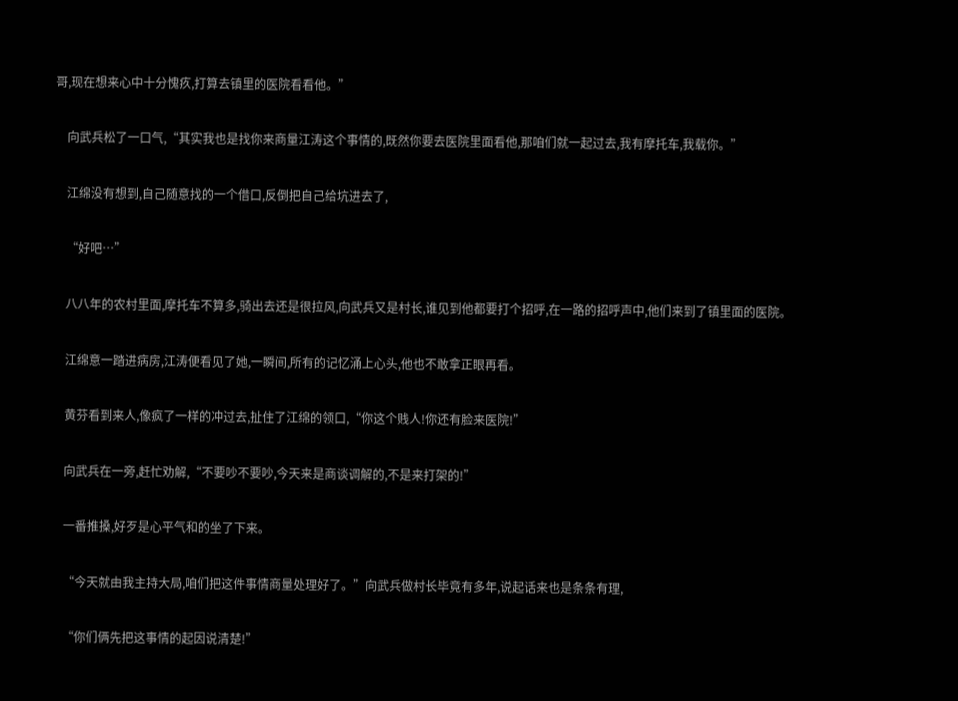哥,现在想来心中十分愧疚,打算去镇里的医院看看他。”

    向武兵松了一口气,“其实我也是找你来商量江涛这个事情的,既然你要去医院里面看他,那咱们就一起过去,我有摩托车,我载你。”

    江绵没有想到,自己随意找的一个借口,反倒把自己给坑进去了,

    “好吧…”

    八八年的农村里面,摩托车不算多,骑出去还是很拉风,向武兵又是村长,谁见到他都要打个招呼,在一路的招呼声中,他们来到了镇里面的医院。

    江绵意一踏进病房,江涛便看见了她,一瞬间,所有的记忆涌上心头,他也不敢拿正眼再看。

    黄芬看到来人,像疯了一样的冲过去,扯住了江绵的领口,“你这个贱人!你还有脸来医院!”

    向武兵在一旁,赶忙劝解,“不要吵不要吵,今天来是商谈调解的,不是来打架的!”

    一番推搡,好歹是心平气和的坐了下来。

    “今天就由我主持大局,咱们把这件事情商量处理好了。”向武兵做村长毕竟有多年,说起话来也是条条有理,

    “你们俩先把这事情的起因说清楚!”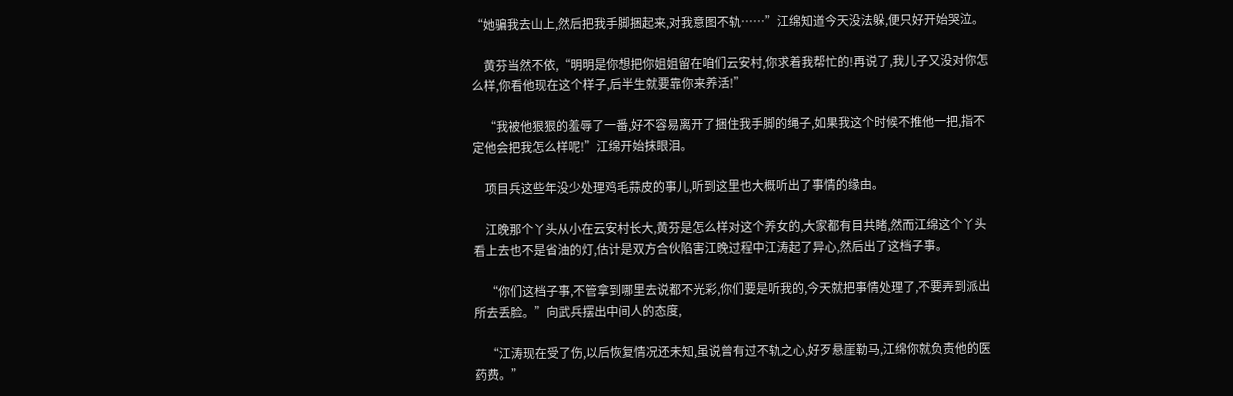“她骗我去山上,然后把我手脚捆起来,对我意图不轨……”江绵知道今天没法躲,便只好开始哭泣。

    黄芬当然不依,“明明是你想把你姐姐留在咱们云安村,你求着我帮忙的!再说了,我儿子又没对你怎么样,你看他现在这个样子,后半生就要靠你来养活!”

    “我被他狠狠的羞辱了一番,好不容易离开了捆住我手脚的绳子,如果我这个时候不推他一把,指不定他会把我怎么样呢!”江绵开始抹眼泪。

    项目兵这些年没少处理鸡毛蒜皮的事儿,听到这里也大概听出了事情的缘由。

    江晚那个丫头从小在云安村长大,黄芬是怎么样对这个养女的,大家都有目共睹,然而江绵这个丫头看上去也不是省油的灯,估计是双方合伙陷害江晚过程中江涛起了异心,然后出了这档子事。

    “你们这档子事,不管拿到哪里去说都不光彩,你们要是听我的,今天就把事情处理了,不要弄到派出所去丢脸。”向武兵摆出中间人的态度,

    “江涛现在受了伤,以后恢复情况还未知,虽说曾有过不轨之心,好歹悬崖勒马,江绵你就负责他的医药费。”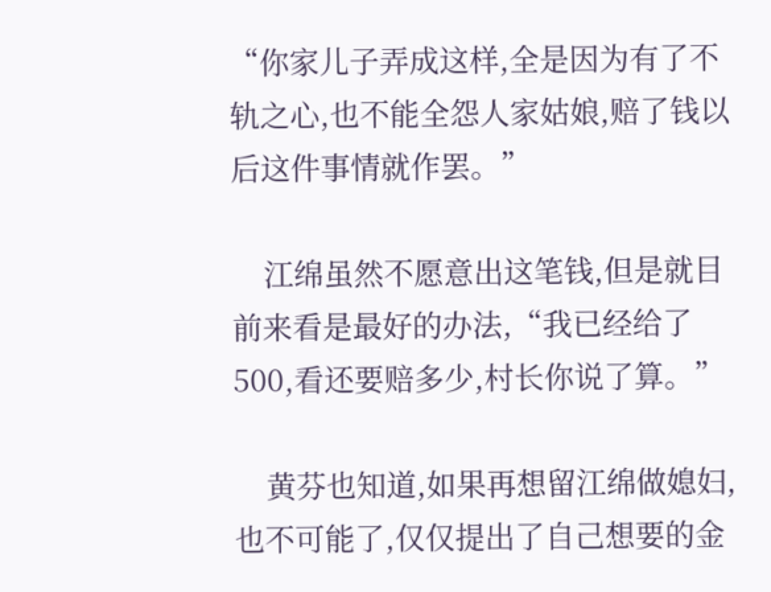“你家儿子弄成这样,全是因为有了不轨之心,也不能全怨人家姑娘,赔了钱以后这件事情就作罢。”

    江绵虽然不愿意出这笔钱,但是就目前来看是最好的办法,“我已经给了500,看还要赔多少,村长你说了算。”

    黄芬也知道,如果再想留江绵做媳妇,也不可能了,仅仅提出了自己想要的金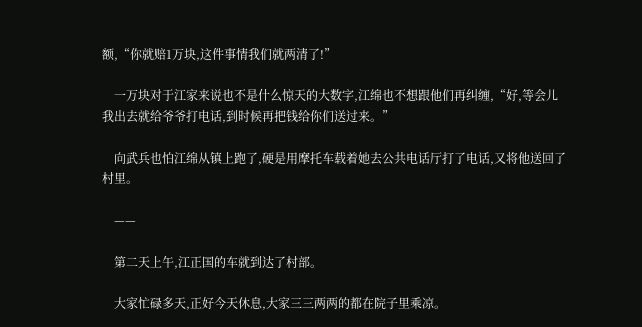额,“你就赔1万块,这件事情我们就两清了!”

    一万块对于江家来说也不是什么惊天的大数字,江绵也不想跟他们再纠缠,“好,等会儿我出去就给爷爷打电话,到时候再把钱给你们送过来。”

    向武兵也怕江绵从镇上跑了,硬是用摩托车载着她去公共电话厅打了电话,又将他送回了村里。

    ——

    第二天上午,江正国的车就到达了村部。

    大家忙碌多天,正好今天休息,大家三三两两的都在院子里乘凉。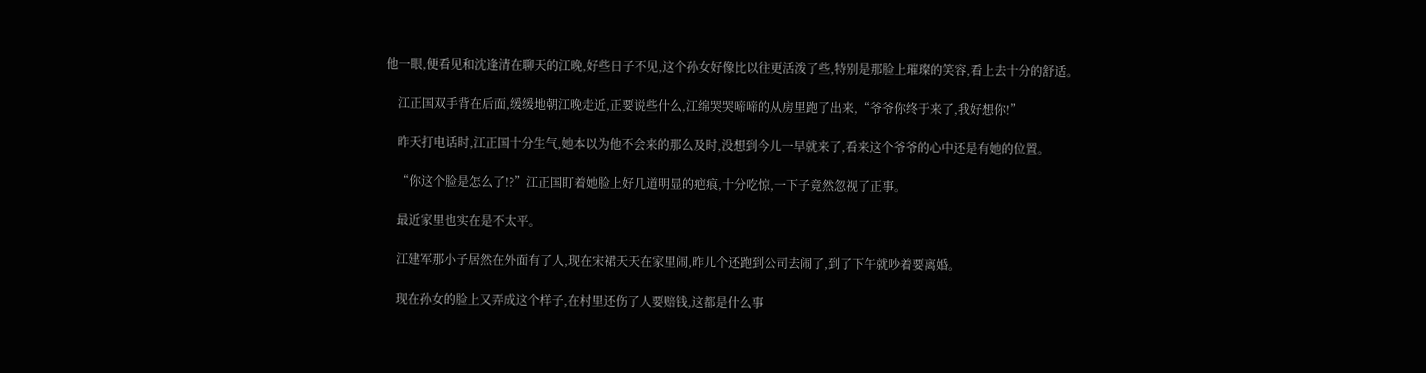他一眼,便看见和沈逢清在聊天的江晚,好些日子不见,这个孙女好像比以往更活泼了些,特别是那脸上璀璨的笑容,看上去十分的舒适。

    江正国双手背在后面,缓缓地朝江晚走近,正要说些什么,江绵哭哭啼啼的从房里跑了出来,“爷爷你终于来了,我好想你!”

    昨天打电话时,江正国十分生气,她本以为他不会来的那么及时,没想到今儿一早就来了,看来这个爷爷的心中还是有她的位置。

    “你这个脸是怎么了!?”江正国盯着她脸上好几道明显的疤痕,十分吃惊,一下子竟然忽视了正事。

    最近家里也实在是不太平。

    江建军那小子居然在外面有了人,现在宋裙天天在家里闹,昨儿个还跑到公司去闹了,到了下午就吵着要离婚。

    现在孙女的脸上又弄成这个样子,在村里还伤了人要赔钱,这都是什么事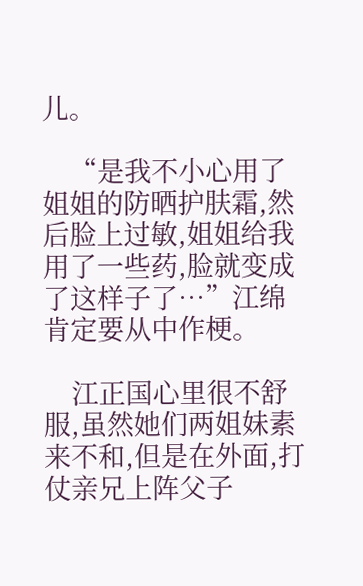儿。

    “是我不小心用了姐姐的防晒护肤霜,然后脸上过敏,姐姐给我用了一些药,脸就变成了这样子了…”江绵肯定要从中作梗。

    江正国心里很不舒服,虽然她们两姐妹素来不和,但是在外面,打仗亲兄上阵父子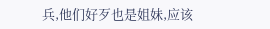兵,他们好歹也是姐妹,应该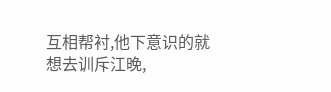互相帮衬,他下意识的就想去训斥江晚,